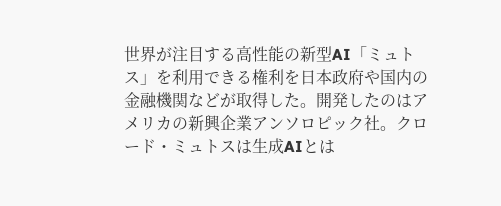世界が注目する高性能の新型AI「ミュトス」を利用できる権利を日本政府や国内の金融機関などが取得した。開発したのはアメリカの新興企業アンソロピック社。クロード・ミュトスは生成AIとは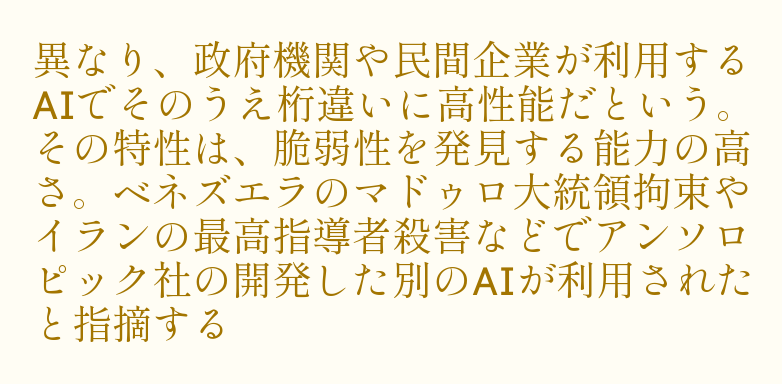異なり、政府機関や民間企業が利用するAIでそのうえ桁違いに高性能だという。その特性は、脆弱性を発見する能力の高さ。ベネズエラのマドゥロ大統領拘束やイランの最高指導者殺害などでアンソロピック社の開発した別のAIが利用されたと指摘する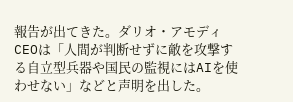報告が出てきた。ダリオ・アモディCEOは「人間が判断せずに敵を攻撃する自立型兵器や国民の監視にはAIを使わせない」などと声明を出した。